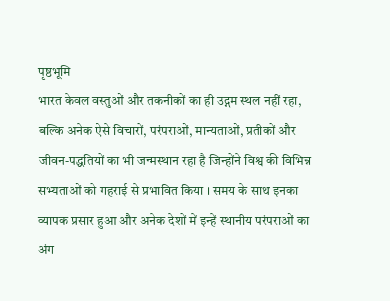पृष्ठभूमि
भारत केवल वस्तुओं और तकनीकों का ही उद्गम स्थल नहीं रहा, बल्कि अनेक ऐसे विचारों, परंपराओं, मान्यताओं, प्रतीकों और जीवन-पद्धतियों का भी जन्मस्थान रहा है जिन्होंने विश्व की विभिन्न सभ्यताओं को गहराई से प्रभावित किया । समय के साथ इनका व्यापक प्रसार हुआ और अनेक देशों में इन्हें स्थानीय परंपराओं का अंग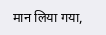मान लिया गया,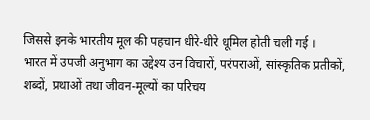जिससे इनके भारतीय मूल की पहचान धीरे-धीरे धूमिल होती चली गई ।
भारत में उपजी अनुभाग का उद्देश्य उन विचारों, परंपराओं, सांस्कृतिक प्रतीकों, शब्दों, प्रथाओं तथा जीवन-मूल्यों का परिचय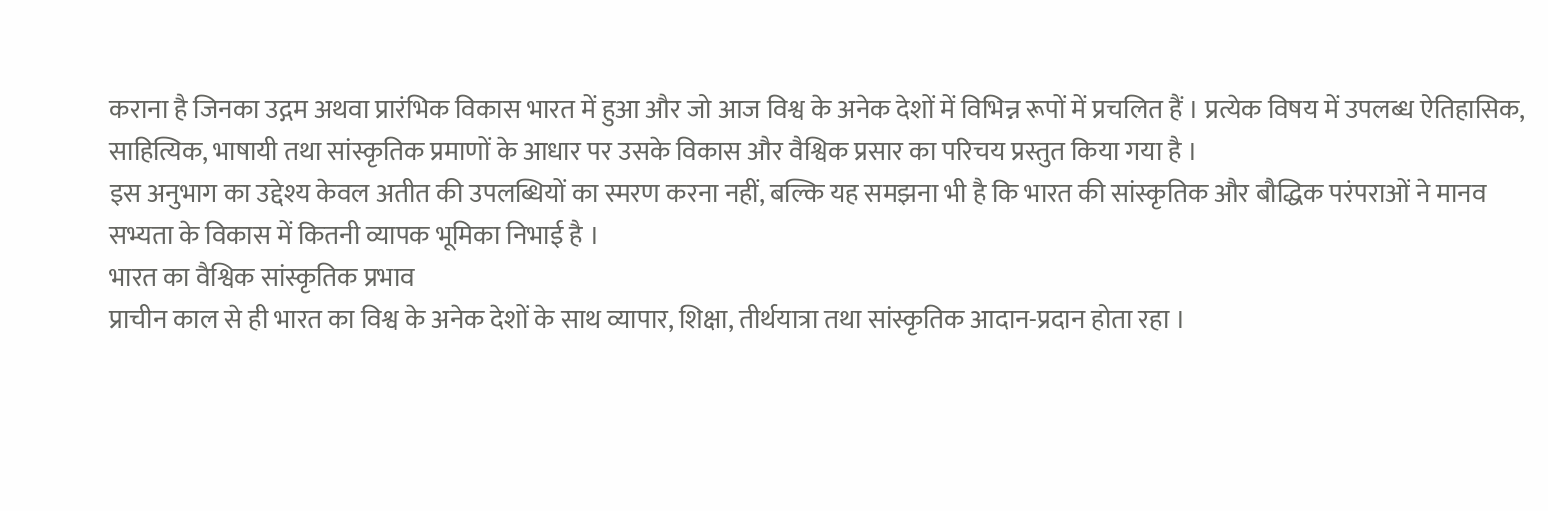कराना है जिनका उद्गम अथवा प्रारंभिक विकास भारत में हुआ और जो आज विश्व के अनेक देशों में विभिन्न रूपों में प्रचलित हैं । प्रत्येक विषय में उपलब्ध ऐतिहासिक, साहित्यिक, भाषायी तथा सांस्कृतिक प्रमाणों के आधार पर उसके विकास और वैश्विक प्रसार का परिचय प्रस्तुत किया गया है ।
इस अनुभाग का उद्देश्य केवल अतीत की उपलब्धियों का स्मरण करना नहीं, बल्कि यह समझना भी है कि भारत की सांस्कृतिक और बौद्धिक परंपराओं ने मानव सभ्यता के विकास में कितनी व्यापक भूमिका निभाई है ।
भारत का वैश्विक सांस्कृतिक प्रभाव
प्राचीन काल से ही भारत का विश्व के अनेक देशों के साथ व्यापार, शिक्षा, तीर्थयात्रा तथा सांस्कृतिक आदान-प्रदान होता रहा ।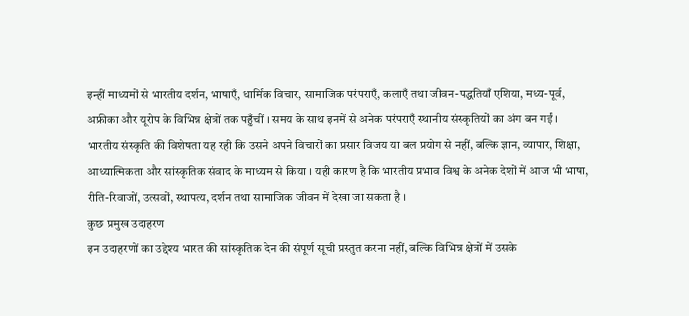इन्हीं माध्यमों से भारतीय दर्शन, भाषाएँ, धार्मिक विचार, सामाजिक परंपराएँ, कलाएँ तथा जीवन-पद्धतियाँ एशिया, मध्य-पूर्व, अफ्रीका और यूरोप के विभिन्न क्षेत्रों तक पहुँचीं । समय के साथ इनमें से अनेक परंपराएँ स्थानीय संस्कृतियों का अंग बन गईं ।
भारतीय संस्कृति की विशेषता यह रही कि उसने अपने विचारों का प्रसार विजय या बल प्रयोग से नहीं, बल्कि ज्ञान, व्यापार, शिक्षा, आध्यात्मिकता और सांस्कृतिक संवाद के माध्यम से किया । यही कारण है कि भारतीय प्रभाव विश्व के अनेक देशों में आज भी भाषा, रीति-रिवाजों, उत्सवों, स्थापत्य, दर्शन तथा सामाजिक जीवन में देखा जा सकता है ।
कुछ प्रमुख उदाहरण
इन उदाहरणों का उद्देश्य भारत की सांस्कृतिक देन की संपूर्ण सूची प्रस्तुत करना नहीं, बल्कि विभिन्न क्षेत्रों में उसके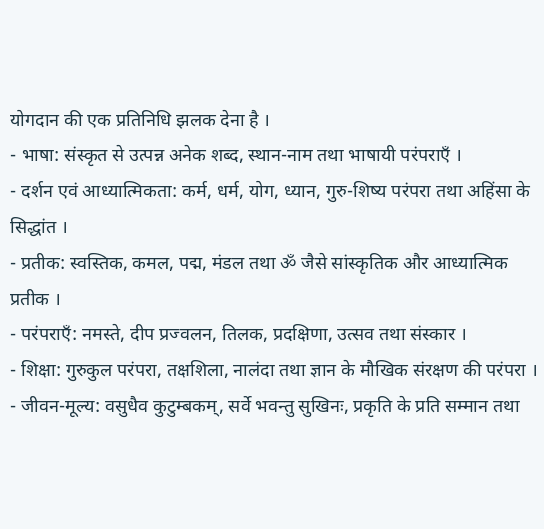योगदान की एक प्रतिनिधि झलक देना है ।
- भाषा: संस्कृत से उत्पन्न अनेक शब्द, स्थान-नाम तथा भाषायी परंपराएँ ।
- दर्शन एवं आध्यात्मिकता: कर्म, धर्म, योग, ध्यान, गुरु-शिष्य परंपरा तथा अहिंसा के सिद्धांत ।
- प्रतीक: स्वस्तिक, कमल, पद्म, मंडल तथा ॐ जैसे सांस्कृतिक और आध्यात्मिक प्रतीक ।
- परंपराएँ: नमस्ते, दीप प्रज्वलन, तिलक, प्रदक्षिणा, उत्सव तथा संस्कार ।
- शिक्षा: गुरुकुल परंपरा, तक्षशिला, नालंदा तथा ज्ञान के मौखिक संरक्षण की परंपरा ।
- जीवन-मूल्य: वसुधैव कुटुम्बकम्, सर्वे भवन्तु सुखिनः, प्रकृति के प्रति सम्मान तथा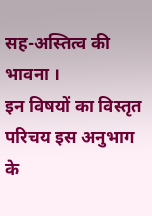सह-अस्तित्व की भावना ।
इन विषयों का विस्तृत परिचय इस अनुभाग के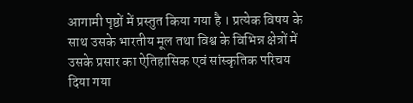आगामी पृष्ठों में प्रस्तुत किया गया है । प्रत्येक विषय के साथ उसके भारतीय मूल तथा विश्व के विभिन्न क्षेत्रों में उसके प्रसार का ऐतिहासिक एवं सांस्कृतिक परिचय दिया गया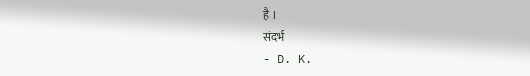है ।
संदर्भ
- D. K.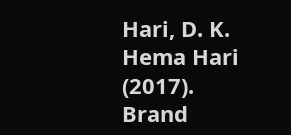Hari, D. K. Hema Hari (2017). Brand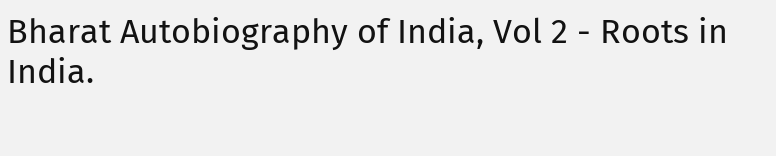Bharat Autobiography of India, Vol 2 - Roots in India.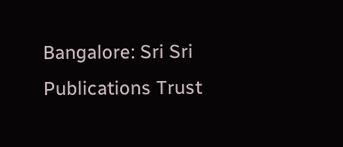Bangalore: Sri Sri Publications Trust